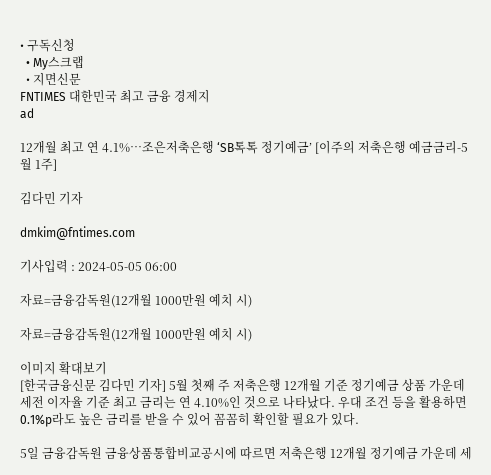• 구독신청
  • My스크랩
  • 지면신문
FNTIMES 대한민국 최고 금융 경제지
ad

12개월 최고 연 4.1%…조은저축은행 ‘SB톡톡 정기예금’ [이주의 저축은행 예금금리-5월 1주]

김다민 기자

dmkim@fntimes.com

기사입력 : 2024-05-05 06:00

자료=금융감독원(12개월 1000만원 예치 시)

자료=금융감독원(12개월 1000만원 예치 시)

이미지 확대보기
[한국금융신문 김다민 기자] 5월 첫째 주 저축은행 12개월 기준 정기예금 상품 가운데 세전 이자율 기준 최고 금리는 연 4.10%인 것으로 나타났다. 우대 조건 등을 활용하면 0.1%p라도 높은 금리를 받을 수 있어 꼼꼼히 확인할 필요가 있다.

5일 금융감독원 금융상품통합비교공시에 따르면 저축은행 12개월 정기예금 가운데 세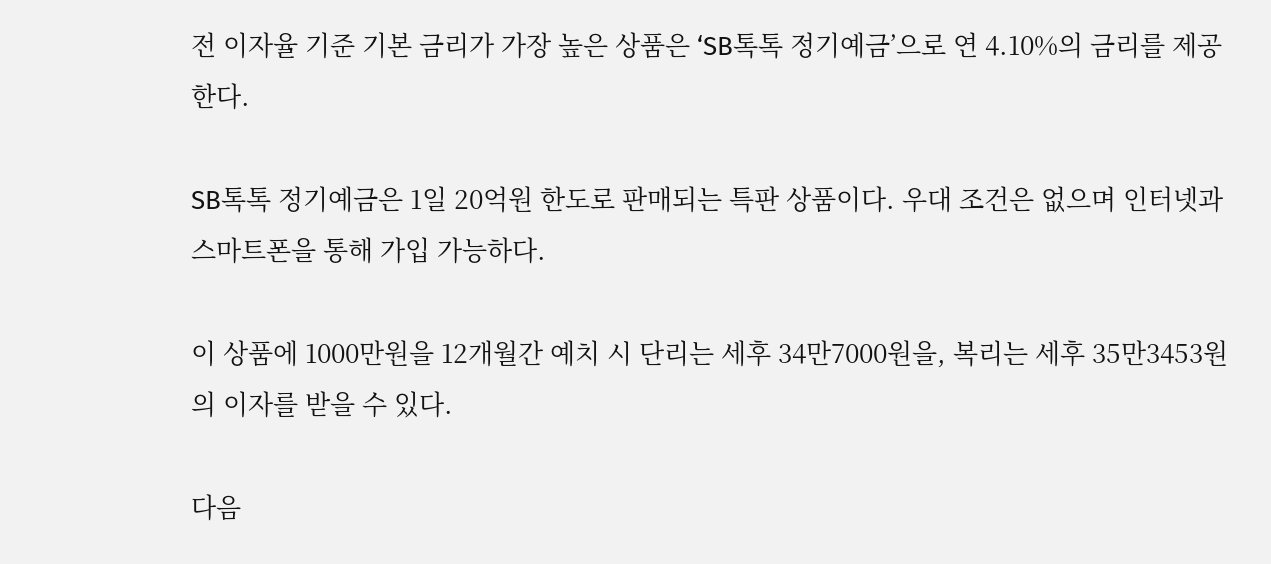전 이자율 기준 기본 금리가 가장 높은 상품은 ‘SB톡톡 정기예금’으로 연 4.10%의 금리를 제공한다.

SB톡톡 정기예금은 1일 20억원 한도로 판매되는 특판 상품이다. 우대 조건은 없으며 인터넷과 스마트폰을 통해 가입 가능하다.

이 상품에 1000만원을 12개월간 예치 시 단리는 세후 34만7000원을, 복리는 세후 35만3453원의 이자를 받을 수 있다.

다음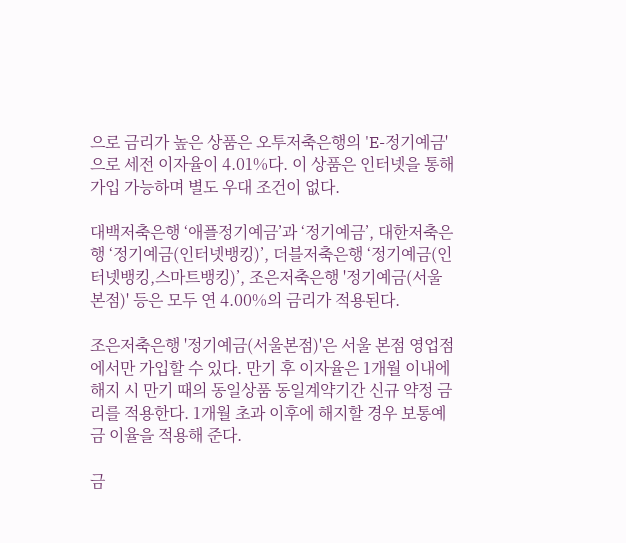으로 금리가 높은 상품은 오투저축은행의 'E-정기예금'으로 세전 이자율이 4.01%다. 이 상품은 인터넷을 통해 가입 가능하며 별도 우대 조건이 없다.

대백저축은행 ‘애플정기예금’과 ‘정기예금’, 대한저축은행 ‘정기예금(인터넷뱅킹)’, 더블저축은행 ‘정기예금(인터넷뱅킹,스마트뱅킹)’, 조은저축은행 '정기예금(서울본점)' 등은 모두 연 4.00%의 금리가 적용된다.

조은저축은행 '정기예금(서울본점)'은 서울 본점 영업점에서만 가입할 수 있다. 만기 후 이자율은 1개월 이내에 해지 시 만기 때의 동일상품 동일계약기간 신규 약정 금리를 적용한다. 1개월 초과 이후에 해지할 경우 보통예금 이율을 적용해 준다.

금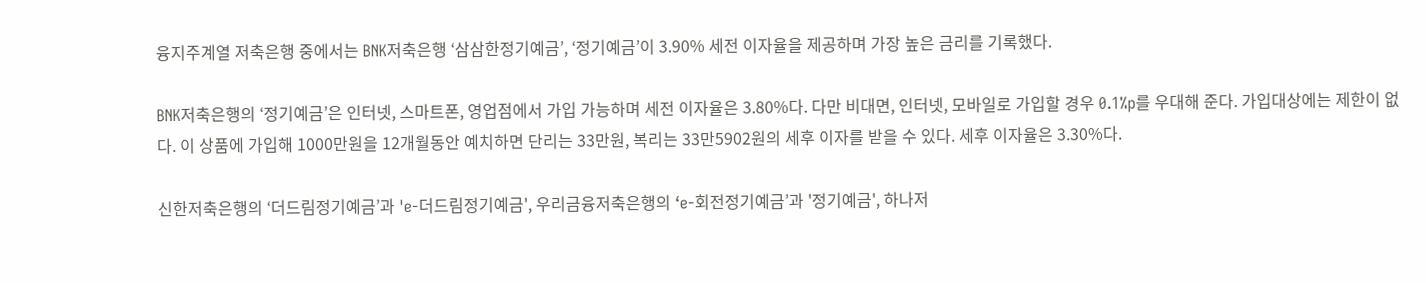융지주계열 저축은행 중에서는 BNK저축은행 ‘삼삼한정기예금’, ‘정기예금’이 3.90% 세전 이자율을 제공하며 가장 높은 금리를 기록했다.

BNK저축은행의 ‘정기예금’은 인터넷, 스마트폰, 영업점에서 가입 가능하며 세전 이자율은 3.80%다. 다만 비대면, 인터넷, 모바일로 가입할 경우 0.1%p를 우대해 준다. 가입대상에는 제한이 없다. 이 상품에 가입해 1000만원을 12개월동안 예치하면 단리는 33만원, 복리는 33만5902원의 세후 이자를 받을 수 있다. 세후 이자율은 3.30%다.

신한저축은행의 ‘더드림정기예금’과 'e-더드림정기예금', 우리금융저축은행의 ‘e-회전정기예금’과 '정기예금', 하나저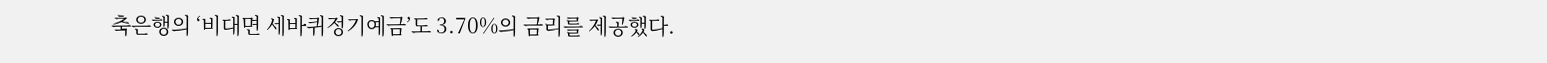축은행의 ‘비대면 세바퀴정기예금’도 3.70%의 금리를 제공했다.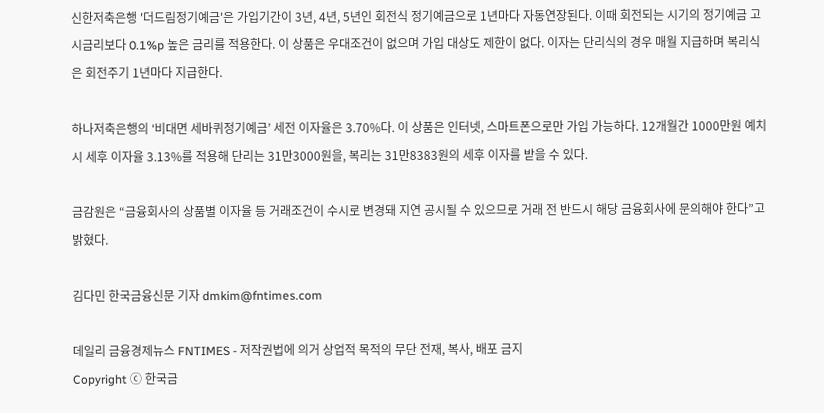신한저축은행 '더드림정기예금'은 가입기간이 3년, 4년, 5년인 회전식 정기예금으로 1년마다 자동연장된다. 이때 회전되는 시기의 정기예금 고시금리보다 0.1%p 높은 금리를 적용한다. 이 상품은 우대조건이 없으며 가입 대상도 제한이 없다. 이자는 단리식의 경우 매월 지급하며 복리식은 회전주기 1년마다 지급한다.

하나저축은행의 ‘비대면 세바퀴정기예금’ 세전 이자율은 3.70%다. 이 상품은 인터넷, 스마트폰으로만 가입 가능하다. 12개월간 1000만원 예치 시 세후 이자율 3.13%를 적용해 단리는 31만3000원을, 복리는 31만8383원의 세후 이자를 받을 수 있다.

금감원은 “금융회사의 상품별 이자율 등 거래조건이 수시로 변경돼 지연 공시될 수 있으므로 거래 전 반드시 해당 금융회사에 문의해야 한다”고 밝혔다.

김다민 한국금융신문 기자 dmkim@fntimes.com

데일리 금융경제뉴스 FNTIMES - 저작권법에 의거 상업적 목적의 무단 전재, 복사, 배포 금지
Copyright ⓒ 한국금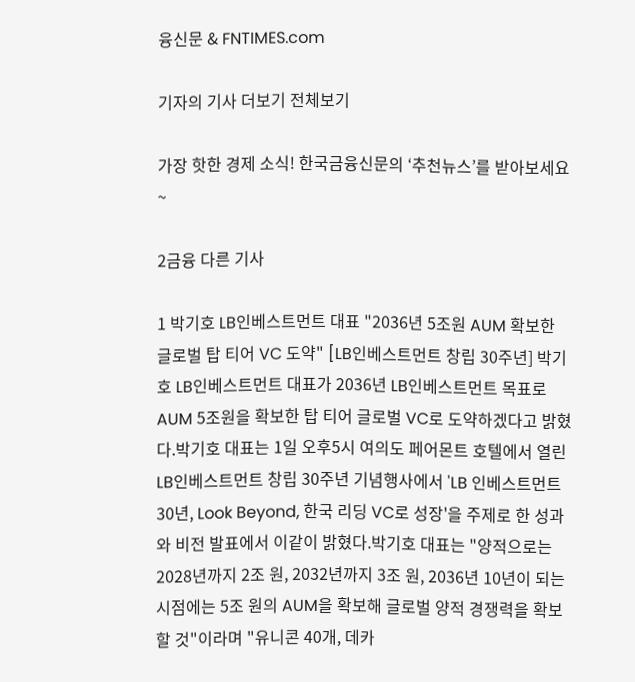융신문 & FNTIMES.com

기자의 기사 더보기 전체보기

가장 핫한 경제 소식! 한국금융신문의 ‘추천뉴스’를 받아보세요~

2금융 다른 기사

1 박기호 LB인베스트먼트 대표 "2036년 5조원 AUM 확보한 글로벌 탑 티어 VC 도약" [LB인베스트먼트 창립 30주년] 박기호 LB인베스트먼트 대표가 2036년 LB인베스트먼트 목표로 AUM 5조원을 확보한 탑 티어 글로벌 VC로 도약하겠다고 밝혔다.박기호 대표는 1일 오후5시 여의도 페어몬트 호텔에서 열린 LB인베스트먼트 창립 30주년 기념행사에서 'LB 인베스트먼트 30년, Look Beyond, 한국 리딩 VC로 성장'을 주제로 한 성과와 비전 발표에서 이같이 밝혔다.박기호 대표는 "양적으로는 2028년까지 2조 원, 2032년까지 3조 원, 2036년 10년이 되는 시점에는 5조 원의 AUM을 확보해 글로벌 양적 경쟁력을 확보할 것"이라며 "유니콘 40개, 데카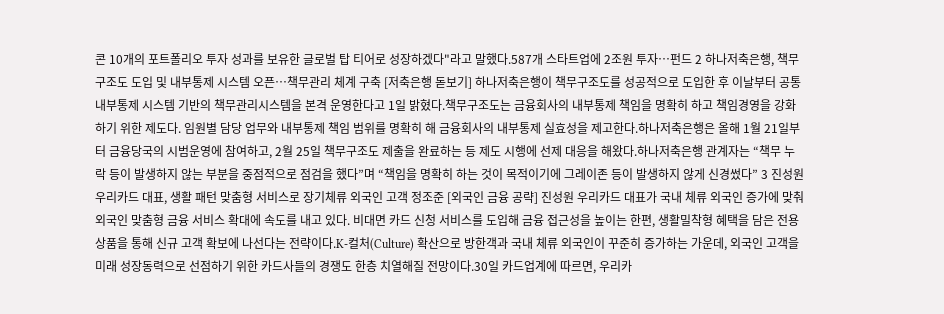콘 10개의 포트폴리오 투자 성과를 보유한 글로벌 탑 티어로 성장하겠다"라고 말했다.587개 스타트업에 2조원 투자…펀드 2 하나저축은행, 책무구조도 도입 및 내부통제 시스템 오픈…책무관리 체계 구축 [저축은행 돋보기] 하나저축은행이 책무구조도를 성공적으로 도입한 후 이날부터 공통 내부통제 시스템 기반의 책무관리시스템을 본격 운영한다고 1일 밝혔다.책무구조도는 금융회사의 내부통제 책임을 명확히 하고 책임경영을 강화하기 위한 제도다. 임원별 담당 업무와 내부통제 책임 범위를 명확히 해 금융회사의 내부통제 실효성을 제고한다.하나저축은행은 올해 1월 21일부터 금융당국의 시범운영에 참여하고, 2월 25일 책무구조도 제출을 완료하는 등 제도 시행에 선제 대응을 해왔다.하나저축은행 관계자는 “책무 누락 등이 발생하지 않는 부분을 중점적으로 점검을 했다”며 “책임을 명확히 하는 것이 목적이기에 그레이존 등이 발생하지 않게 신경썼다” 3 진성원 우리카드 대표, 생활 패턴 맞춤형 서비스로 장기체류 외국인 고객 정조준 [외국인 금융 공략] 진성원 우리카드 대표가 국내 체류 외국인 증가에 맞춰 외국인 맞춤형 금융 서비스 확대에 속도를 내고 있다. 비대면 카드 신청 서비스를 도입해 금융 접근성을 높이는 한편, 생활밀착형 혜택을 담은 전용 상품을 통해 신규 고객 확보에 나선다는 전략이다.K-컬처(Culture) 확산으로 방한객과 국내 체류 외국인이 꾸준히 증가하는 가운데, 외국인 고객을 미래 성장동력으로 선점하기 위한 카드사들의 경쟁도 한층 치열해질 전망이다.30일 카드업계에 따르면, 우리카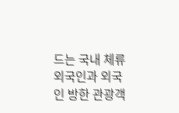드는 국내 체류 외국인과 외국인 방한 관광객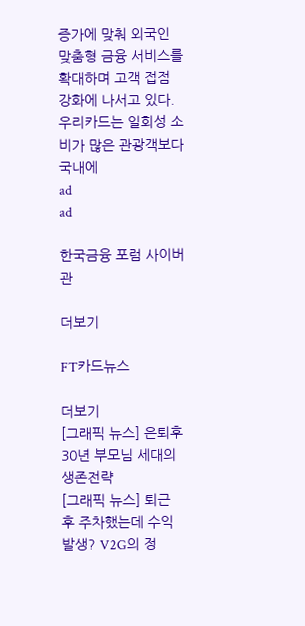증가에 맞춰 외국인 맞춤형 금융 서비스를 확대하며 고객 접점 강화에 나서고 있다.우리카드는 일회성 소비가 많은 관광객보다 국내에
ad
ad

한국금융 포럼 사이버관

더보기

FT카드뉴스

더보기
[그래픽 뉴스] 은퇴후 30년 부모님 세대의 생존전략
[그래픽 뉴스] 퇴근 후 주차했는데 수익 발생? V2G의 정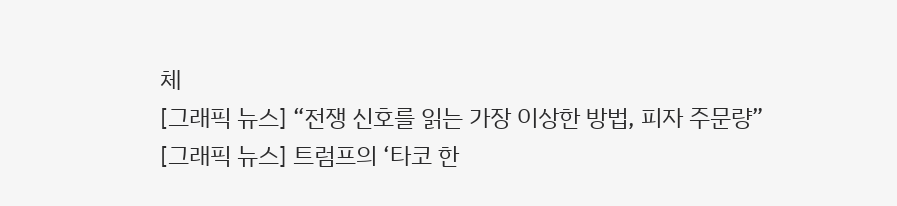체
[그래픽 뉴스] “전쟁 신호를 읽는 가장 이상한 방법, 피자 주문량”
[그래픽 뉴스] 트럼프의 ‘타코 한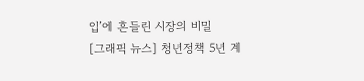입’에 흔들린 시장의 비밀
[그래픽 뉴스] 청년정책 5년 계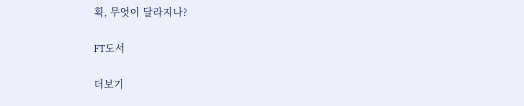획, 무엇이 달라지나?

FT도서

더보기